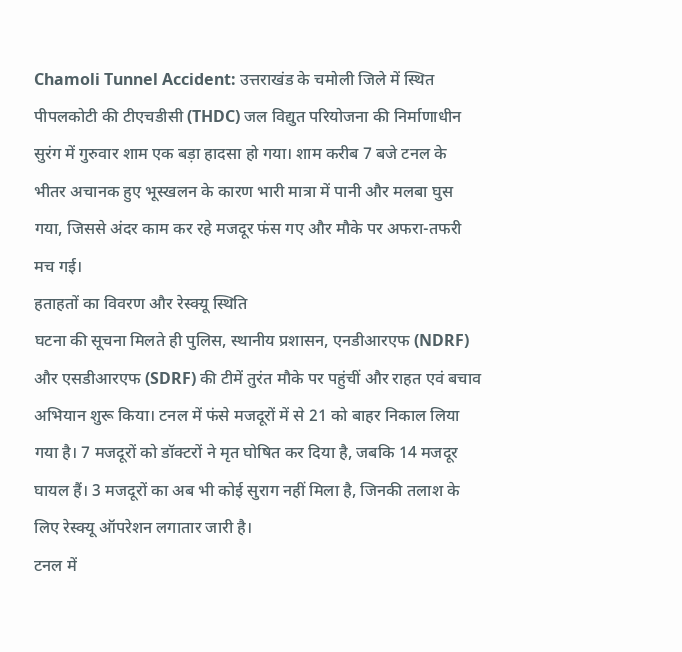Chamoli Tunnel Accident: उत्तराखंड के चमोली जिले में स्थित पीपलकोटी की टीएचडीसी (THDC) जल विद्युत परियोजना की निर्माणाधीन सुरंग में गुरुवार शाम एक बड़ा हादसा हो गया। शाम करीब 7 बजे टनल के भीतर अचानक हुए भूस्खलन के कारण भारी मात्रा में पानी और मलबा घुस गया, जिससे अंदर काम कर रहे मजदूर फंस गए और मौके पर अफरा-तफरी मच गई।
हताहतों का विवरण और रेस्क्यू स्थिति
घटना की सूचना मिलते ही पुलिस, स्थानीय प्रशासन, एनडीआरएफ (NDRF) और एसडीआरएफ (SDRF) की टीमें तुरंत मौके पर पहुंचीं और राहत एवं बचाव अभियान शुरू किया। टनल में फंसे मजदूरों में से 21 को बाहर निकाल लिया गया है। 7 मजदूरों को डॉक्टरों ने मृत घोषित कर दिया है, जबकि 14 मजदूर घायल हैं। 3 मजदूरों का अब भी कोई सुराग नहीं मिला है, जिनकी तलाश के लिए रेस्क्यू ऑपरेशन लगातार जारी है।
टनल में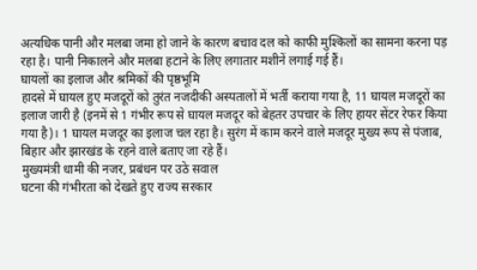अत्यधिक पानी और मलबा जमा हो जाने के कारण बचाव दल को काफी मुश्किलों का सामना करना पड़ रहा है। पानी निकालने और मलबा हटाने के लिए लगातार मशीनें लगाई गई हैं।
घायलों का इलाज और श्रमिकों की पृष्ठभूमि
हादसे में घायल हुए मजदूरों को तुरंत नजदीकी अस्पतालों में भर्ती कराया गया है, 11 घायल मजदूरों का इलाज जारी है (इनमें से 1 गंभीर रूप से घायल मजदूर को बेहतर उपचार के लिए हायर सेंटर रेफर किया गया है)। 1 घायल मजदूर का इलाज चल रहा है। सुरंग में काम करने वाले मजदूर मुख्य रूप से पंजाब, बिहार और झारखंड के रहने वाले बताए जा रहे हैं।
मुख्यमंत्री धामी की नजर, प्रबंधन पर उठे सवाल
घटना की गंभीरता को देखते हुए राज्य सरकार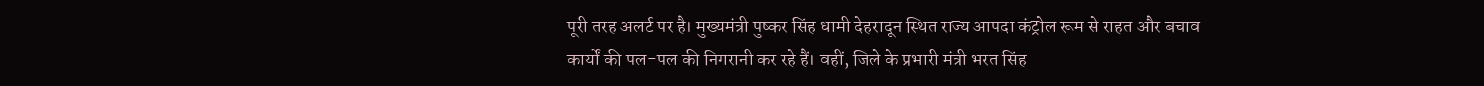पूरी तरह अलर्ट पर है। मुख्यमंत्री पुष्कर सिंह धामी देहरादून स्थित राज्य आपदा कंट्रोल रूम से राहत और बचाव कार्यों की पल-पल की निगरानी कर रहे हैं। वहीं, जिले के प्रभारी मंत्री भरत सिंह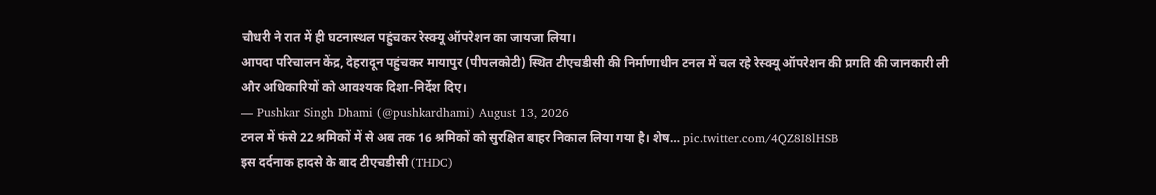चौधरी ने रात में ही घटनास्थल पहुंचकर रेस्क्यू ऑपरेशन का जायजा लिया।
आपदा परिचालन केंद्र, देहरादून पहुंचकर मायापुर (पीपलकोटी) स्थित टीएचडीसी की निर्माणाधीन टनल में चल रहे रेस्क्यू ऑपरेशन की प्रगति की जानकारी ली और अधिकारियों को आवश्यक दिशा-निर्देश दिए।
— Pushkar Singh Dhami (@pushkardhami) August 13, 2026
टनल में फंसे 22 श्रमिकों में से अब तक 16 श्रमिकों को सुरक्षित बाहर निकाल लिया गया है। शेष… pic.twitter.com/4QZ8I8lHSB
इस दर्दनाक हादसे के बाद टीएचडीसी (THDC)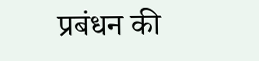प्रबंधन की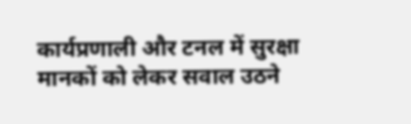कार्यप्रणाली और टनल में सुरक्षा मानकों को लेकर सवाल उठने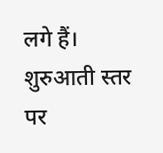लगे हैं। शुरुआती स्तर पर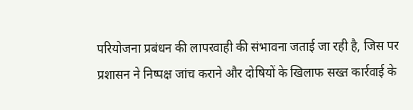परियोजना प्रबंधन की लापरवाही की संभावना जताई जा रही है, जिस पर प्रशासन ने निष्पक्ष जांच कराने और दोषियों के खिलाफ सख्त कार्रवाई के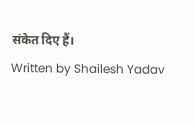संकेत दिए हैं।
Written by Shailesh Yadav